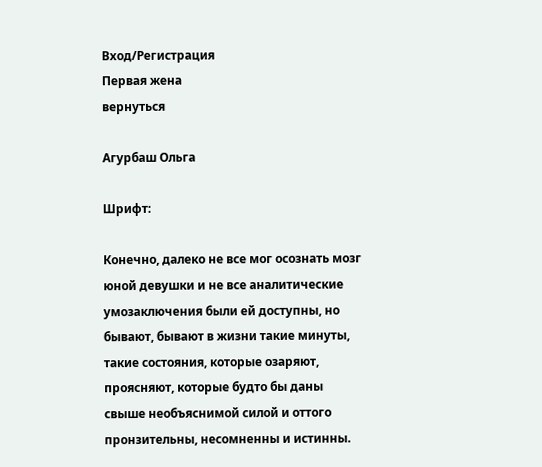Вход/Регистрация
Первая жена
вернуться

Агурбаш Ольга

Шрифт:

Конечно, далеко не все мог осознать мозг юной девушки и не все аналитические умозаключения были ей доступны, но бывают, бывают в жизни такие минуты, такие состояния, которые озаряют, проясняют, которые будто бы даны свыше необъяснимой силой и оттого пронзительны, несомненны и истинны.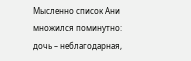Мысленно список Ани множился поминутно: дочь – неблагодарная,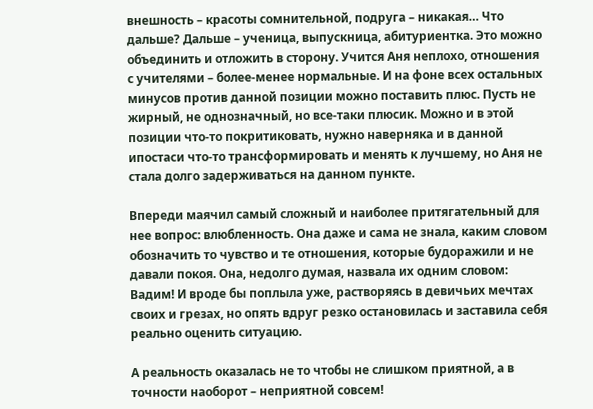внешность – красоты сомнительной, подруга – никакая… Что дальше? Дальше – ученица, выпускница, абитуриентка. Это можно объединить и отложить в сторону. Учится Аня неплохо, отношения с учителями – более-менее нормальные. И на фоне всех остальных минусов против данной позиции можно поставить плюс. Пусть не жирный, не однозначный, но все-таки плюсик. Можно и в этой позиции что-то покритиковать, нужно наверняка и в данной ипостаси что-то трансформировать и менять к лучшему, но Аня не стала долго задерживаться на данном пункте.

Впереди маячил самый сложный и наиболее притягательный для нее вопрос: влюбленность. Она даже и сама не знала, каким словом обозначить то чувство и те отношения, которые будоражили и не давали покоя. Она, недолго думая, назвала их одним словом: Вадим! И вроде бы поплыла уже, растворяясь в девичьих мечтах своих и грезах, но опять вдруг резко остановилась и заставила себя реально оценить ситуацию.

А реальность оказалась не то чтобы не слишком приятной, а в точности наоборот – неприятной совсем!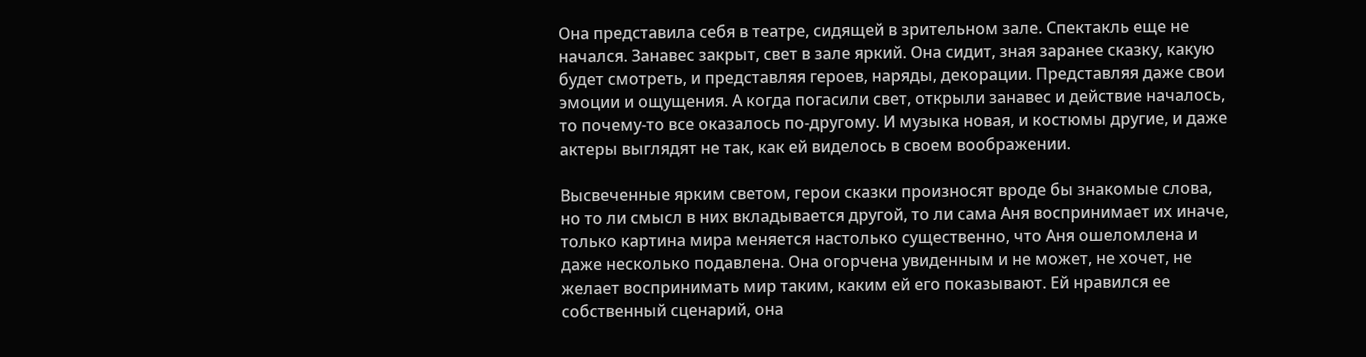Она представила себя в театре, сидящей в зрительном зале. Спектакль еще не начался. Занавес закрыт, свет в зале яркий. Она сидит, зная заранее сказку, какую будет смотреть, и представляя героев, наряды, декорации. Представляя даже свои эмоции и ощущения. А когда погасили свет, открыли занавес и действие началось, то почему-то все оказалось по-другому. И музыка новая, и костюмы другие, и даже актеры выглядят не так, как ей виделось в своем воображении.

Высвеченные ярким светом, герои сказки произносят вроде бы знакомые слова, но то ли смысл в них вкладывается другой, то ли сама Аня воспринимает их иначе, только картина мира меняется настолько существенно, что Аня ошеломлена и даже несколько подавлена. Она огорчена увиденным и не может, не хочет, не желает воспринимать мир таким, каким ей его показывают. Ей нравился ее собственный сценарий, она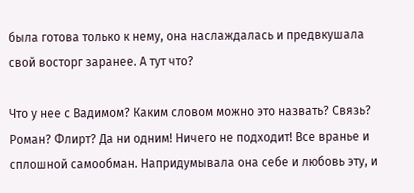была готова только к нему, она наслаждалась и предвкушала свой восторг заранее. А тут что?

Что у нее с Вадимом? Каким словом можно это назвать? Связь? Роман? Флирт? Да ни одним! Ничего не подходит! Все вранье и сплошной самообман. Напридумывала она себе и любовь эту, и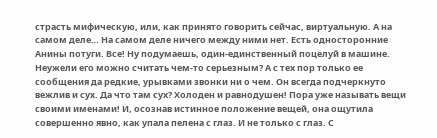страсть мифическую, или, как принято говорить сейчас, виртуальную. А на самом деле… На самом деле ничего между ними нет. Есть односторонние Анины потуги. Все! Ну подумаешь, один-единственный поцелуй в машине. Неужели его можно считать чем-то серьезным? А с тех пор только ее сообщения да редкие, урывками звонки ни о чем. Он всегда подчеркнуто вежлив и сух. Да что там сух? Холоден и равнодушен! Пора уже называть вещи своими именами! И, осознав истинное положение вещей, она ощутила совершенно явно, как упала пелена с глаз. И не только с глаз. С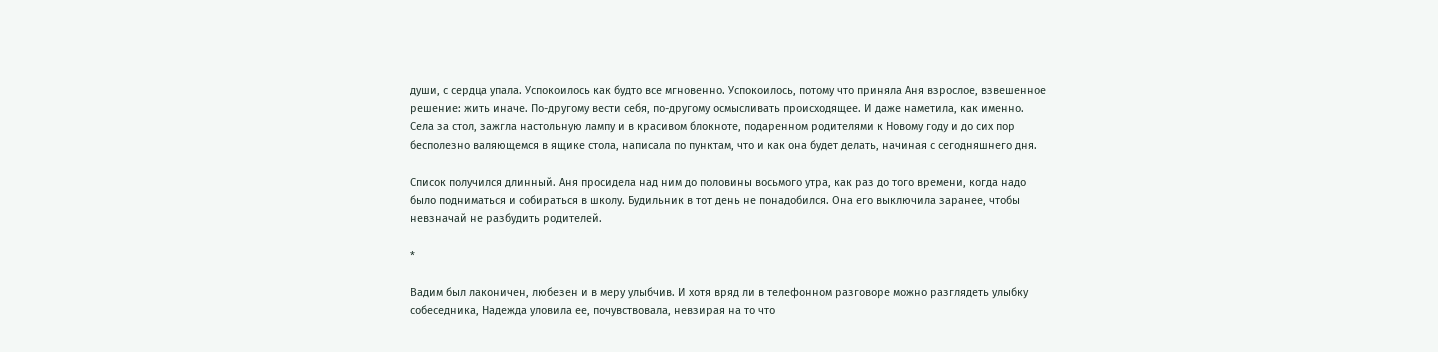души, с сердца упала. Успокоилось как будто все мгновенно. Успокоилось, потому что приняла Аня взрослое, взвешенное решение: жить иначе. По-другому вести себя, по-другому осмысливать происходящее. И даже наметила, как именно. Села за стол, зажгла настольную лампу и в красивом блокноте, подаренном родителями к Новому году и до сих пор бесполезно валяющемся в ящике стола, написала по пунктам, что и как она будет делать, начиная с сегодняшнего дня.

Список получился длинный. Аня просидела над ним до половины восьмого утра, как раз до того времени, когда надо было подниматься и собираться в школу. Будильник в тот день не понадобился. Она его выключила заранее, чтобы невзначай не разбудить родителей.

*

Вадим был лаконичен, любезен и в меру улыбчив. И хотя вряд ли в телефонном разговоре можно разглядеть улыбку собеседника, Надежда уловила ее, почувствовала, невзирая на то что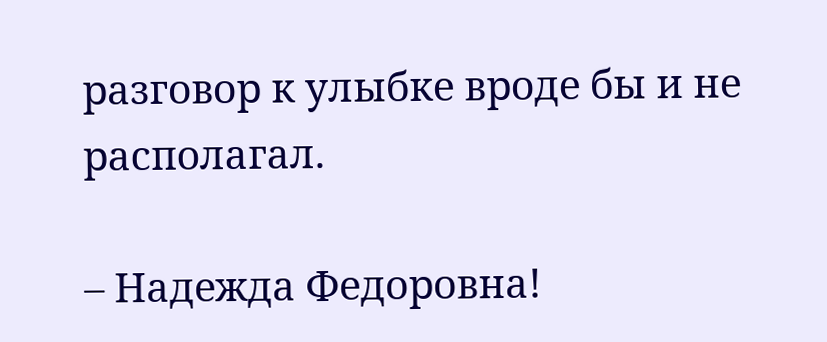разговор к улыбке вроде бы и не располагал.

– Надежда Федоровна!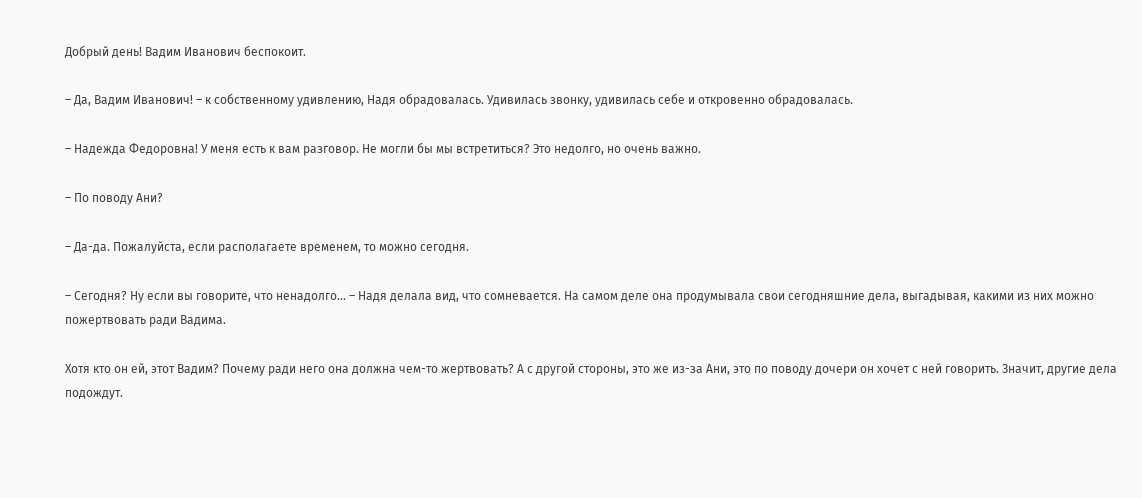Добрый день! Вадим Иванович беспокоит.

– Да, Вадим Иванович! – к собственному удивлению, Надя обрадовалась. Удивилась звонку, удивилась себе и откровенно обрадовалась.

– Надежда Федоровна! У меня есть к вам разговор. Не могли бы мы встретиться? Это недолго, но очень важно.

– По поводу Ани?

– Да-да. Пожалуйста, если располагаете временем, то можно сегодня.

– Сегодня? Ну если вы говорите, что ненадолго… – Надя делала вид, что сомневается. На самом деле она продумывала свои сегодняшние дела, выгадывая, какими из них можно пожертвовать ради Вадима.

Хотя кто он ей, этот Вадим? Почему ради него она должна чем-то жертвовать? А с другой стороны, это же из-за Ани, это по поводу дочери он хочет с ней говорить. Значит, другие дела подождут.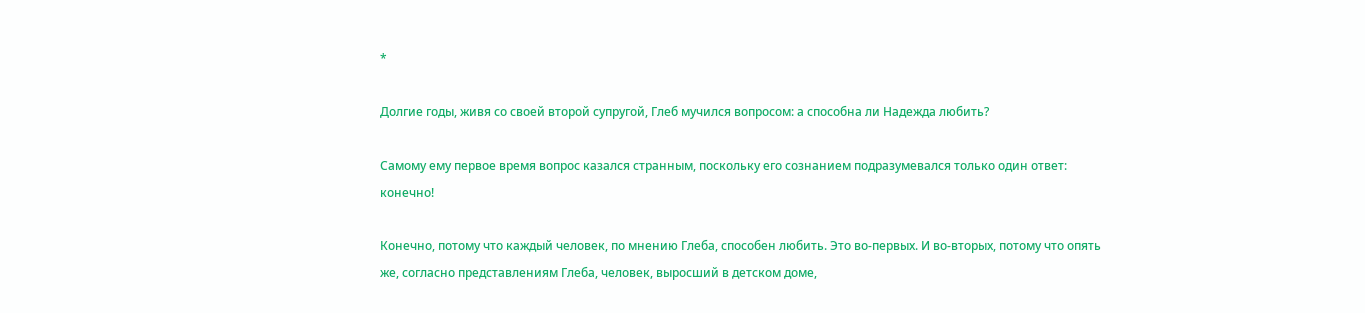*

Долгие годы, живя со своей второй супругой, Глеб мучился вопросом: а способна ли Надежда любить?

Самому ему первое время вопрос казался странным, поскольку его сознанием подразумевался только один ответ: конечно!

Конечно, потому что каждый человек, по мнению Глеба, способен любить. Это во-первых. И во-вторых, потому что опять же, согласно представлениям Глеба, человек, выросший в детском доме,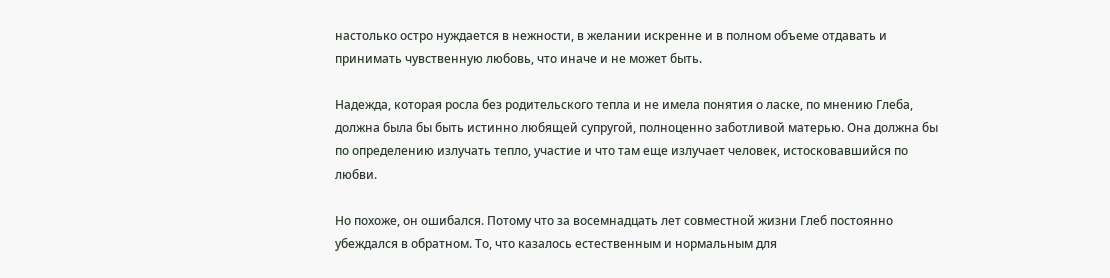настолько остро нуждается в нежности, в желании искренне и в полном объеме отдавать и принимать чувственную любовь, что иначе и не может быть.

Надежда, которая росла без родительского тепла и не имела понятия о ласке, по мнению Глеба, должна была бы быть истинно любящей супругой, полноценно заботливой матерью. Она должна бы по определению излучать тепло, участие и что там еще излучает человек, истосковавшийся по любви.

Но похоже, он ошибался. Потому что за восемнадцать лет совместной жизни Глеб постоянно убеждался в обратном. То, что казалось естественным и нормальным для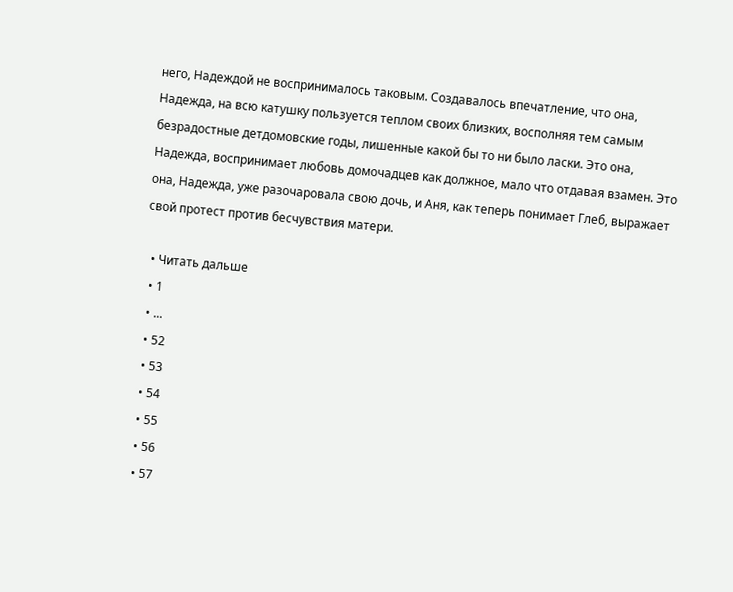него, Надеждой не воспринималось таковым. Создавалось впечатление, что она, Надежда, на всю катушку пользуется теплом своих близких, восполняя тем самым безрадостные детдомовские годы, лишенные какой бы то ни было ласки. Это она, Надежда, воспринимает любовь домочадцев как должное, мало что отдавая взамен. Это она, Надежда, уже разочаровала свою дочь, и Аня, как теперь понимает Глеб, выражает свой протест против бесчувствия матери.

  • Читать дальше
  • 1
  • ...
  • 52
  • 53
  • 54
  • 55
  • 56
  • 57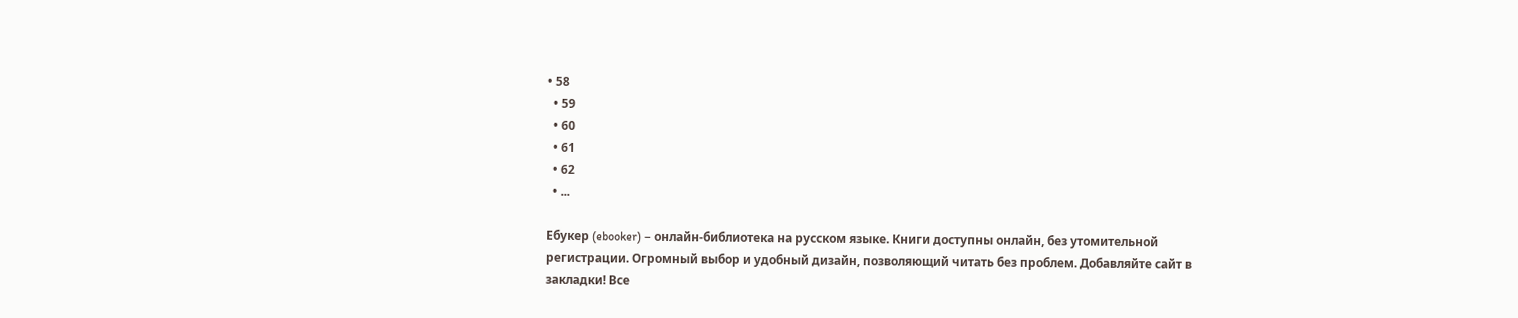• 58
  • 59
  • 60
  • 61
  • 62
  • ...

Ебукер (ebooker) – онлайн-библиотека на русском языке. Книги доступны онлайн, без утомительной регистрации. Огромный выбор и удобный дизайн, позволяющий читать без проблем. Добавляйте сайт в закладки! Все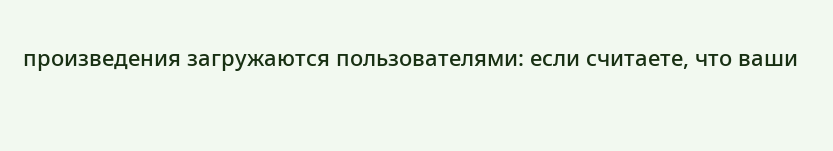произведения загружаются пользователями: если считаете, что ваши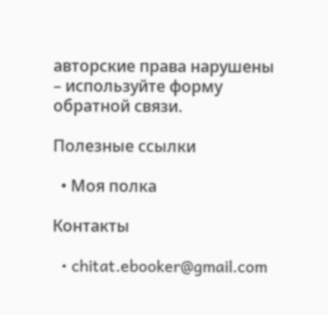авторские права нарушены – используйте форму обратной связи.

Полезные ссылки

  • Моя полка

Контакты

  • chitat.ebooker@gmail.com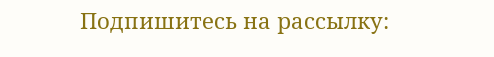Подпишитесь на рассылку: